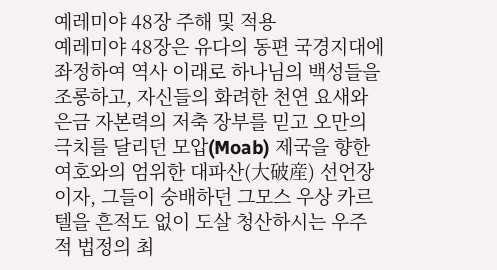예레미야 48장 주해 및 적용
예레미야 48장은 유다의 동편 국경지대에 좌정하여 역사 이래로 하나님의 백성들을 조롱하고, 자신들의 화려한 천연 요새와 은금 자본력의 저축 장부를 믿고 오만의 극치를 달리던 모압(Moab) 제국을 향한 여호와의 엄위한 대파산(大破産) 선언장이자, 그들이 숭배하던 그모스 우상 카르텔을 흔적도 없이 도살 청산하시는 우주적 법정의 최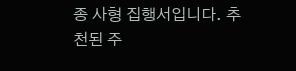종 사형 집행서입니다. 추천된 주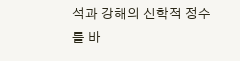석과 강해의 신학적 정수를 바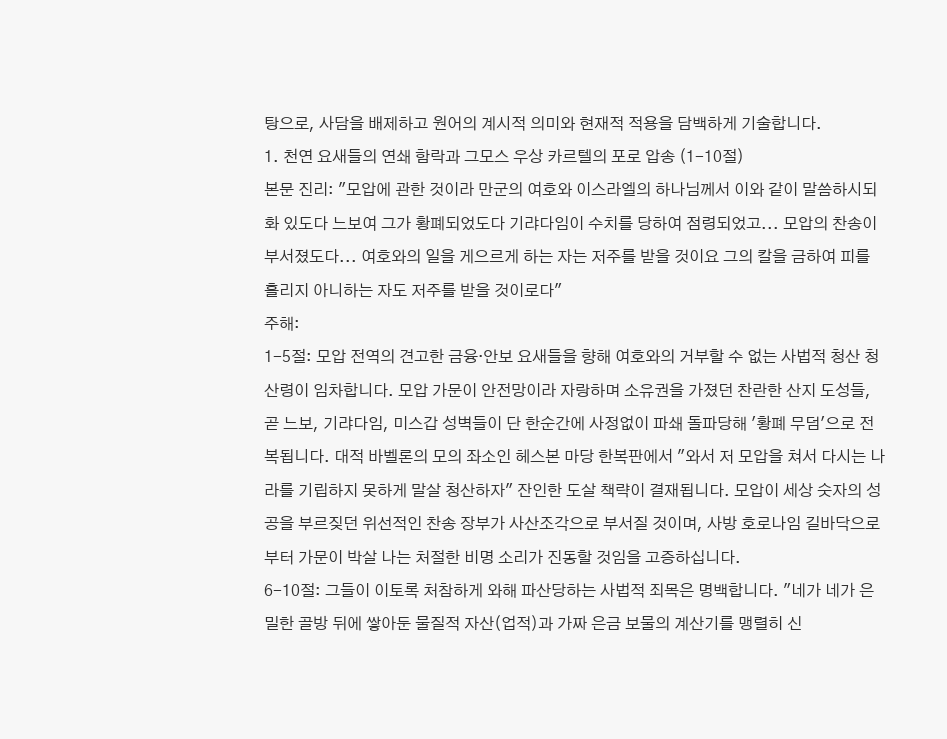탕으로, 사담을 배제하고 원어의 계시적 의미와 현재적 적용을 담백하게 기술합니다.
1. 천연 요새들의 연쇄 함락과 그모스 우상 카르텔의 포로 압송 (1-10절)
본문 진리: "모압에 관한 것이라 만군의 여호와 이스라엘의 하나님께서 이와 같이 말씀하시되 화 있도다 느보여 그가 황폐되었도다 기랴다임이 수치를 당하여 점령되었고... 모압의 찬송이 부서졌도다... 여호와의 일을 게으르게 하는 자는 저주를 받을 것이요 그의 칼을 금하여 피를 흘리지 아니하는 자도 저주를 받을 것이로다"
주해:
1-5절: 모압 전역의 견고한 금융·안보 요새들을 향해 여호와의 거부할 수 없는 사법적 청산 청산령이 임차합니다. 모압 가문이 안전망이라 자랑하며 소유권을 가졌던 찬란한 산지 도성들, 곧 느보, 기랴다임, 미스갑 성벽들이 단 한순간에 사정없이 파쇄 돌파당해 '황폐 무덤'으로 전복됩니다. 대적 바벨론의 모의 좌소인 헤스본 마당 한복판에서 "와서 저 모압을 쳐서 다시는 나라를 기립하지 못하게 말살 청산하자" 잔인한 도살 책략이 결재됩니다. 모압이 세상 숫자의 성공을 부르짖던 위선적인 찬송 장부가 사산조각으로 부서질 것이며, 사방 호로나임 길바닥으로부터 가문이 박살 나는 처절한 비명 소리가 진동할 것임을 고증하십니다.
6-10절: 그들이 이토록 처참하게 와해 파산당하는 사법적 죄목은 명백합니다. "네가 네가 은밀한 골방 뒤에 쌓아둔 물질적 자산(업적)과 가짜 은금 보물의 계산기를 맹렬히 신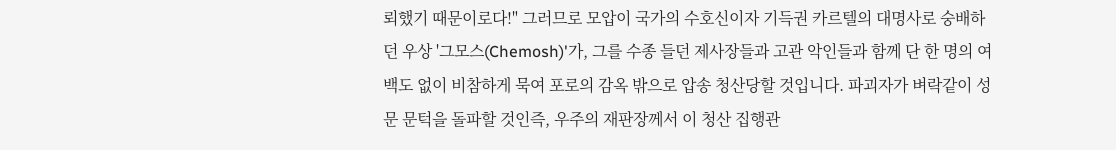뢰했기 때문이로다!" 그러므로 모압이 국가의 수호신이자 기득권 카르텔의 대명사로 숭배하던 우상 '그모스(Chemosh)'가, 그를 수종 들던 제사장들과 고관 악인들과 함께 단 한 명의 여백도 없이 비참하게 묵여 포로의 감옥 밖으로 압송 청산당할 것입니다. 파괴자가 벼락같이 성문 문턱을 돌파할 것인즉, 우주의 재판장께서 이 청산 집행관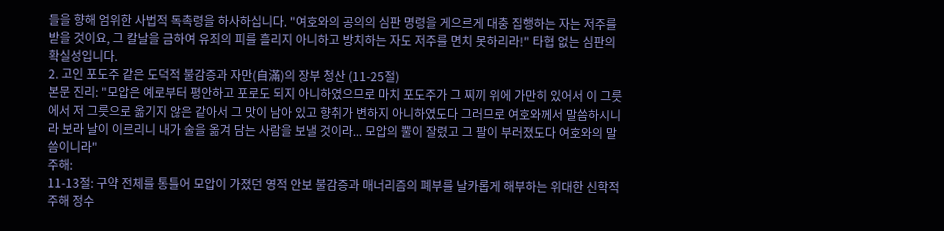들을 향해 엄위한 사법적 독촉령을 하사하십니다. "여호와의 공의의 심판 명령을 게으르게 대충 집행하는 자는 저주를 받을 것이요, 그 칼날을 금하여 유죄의 피를 흘리지 아니하고 방치하는 자도 저주를 면치 못하리라!" 타협 없는 심판의 확실성입니다.
2. 고인 포도주 같은 도덕적 불감증과 자만(自滿)의 장부 청산 (11-25절)
본문 진리: "모압은 예로부터 평안하고 포로도 되지 아니하였으므로 마치 포도주가 그 찌끼 위에 가만히 있어서 이 그릇에서 저 그릇으로 옮기지 않은 같아서 그 맛이 남아 있고 향취가 변하지 아니하였도다 그러므로 여호와께서 말씀하시니라 보라 날이 이르리니 내가 술을 옮겨 담는 사람을 보낼 것이라... 모압의 뿔이 잘렸고 그 팔이 부러졌도다 여호와의 말씀이니라"
주해:
11-13절: 구약 전체를 통틀어 모압이 가졌던 영적 안보 불감증과 매너리즘의 폐부를 날카롭게 해부하는 위대한 신학적 주해 정수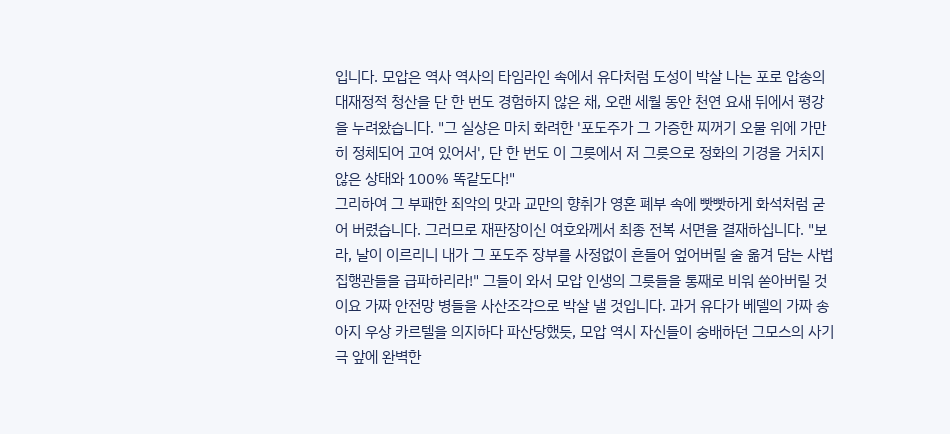입니다. 모압은 역사 역사의 타임라인 속에서 유다처럼 도성이 박살 나는 포로 압송의 대재정적 청산을 단 한 번도 경험하지 않은 채, 오랜 세월 동안 천연 요새 뒤에서 평강을 누려왔습니다. "그 실상은 마치 화려한 '포도주가 그 가증한 찌꺼기 오물 위에 가만히 정체되어 고여 있어서', 단 한 번도 이 그릇에서 저 그릇으로 정화의 기경을 거치지 않은 상태와 100% 똑같도다!"
그리하여 그 부패한 죄악의 맛과 교만의 향취가 영혼 폐부 속에 빳빳하게 화석처럼 굳어 버렸습니다. 그러므로 재판장이신 여호와께서 최종 전복 서면을 결재하십니다. "보라, 날이 이르리니 내가 그 포도주 장부를 사정없이 흔들어 엎어버릴 술 옮겨 담는 사법 집행관들을 급파하리라!" 그들이 와서 모압 인생의 그릇들을 통째로 비워 쏟아버릴 것이요 가짜 안전망 병들을 사산조각으로 박살 낼 것입니다. 과거 유다가 베델의 가짜 송아지 우상 카르텔을 의지하다 파산당했듯, 모압 역시 자신들이 숭배하던 그모스의 사기극 앞에 완벽한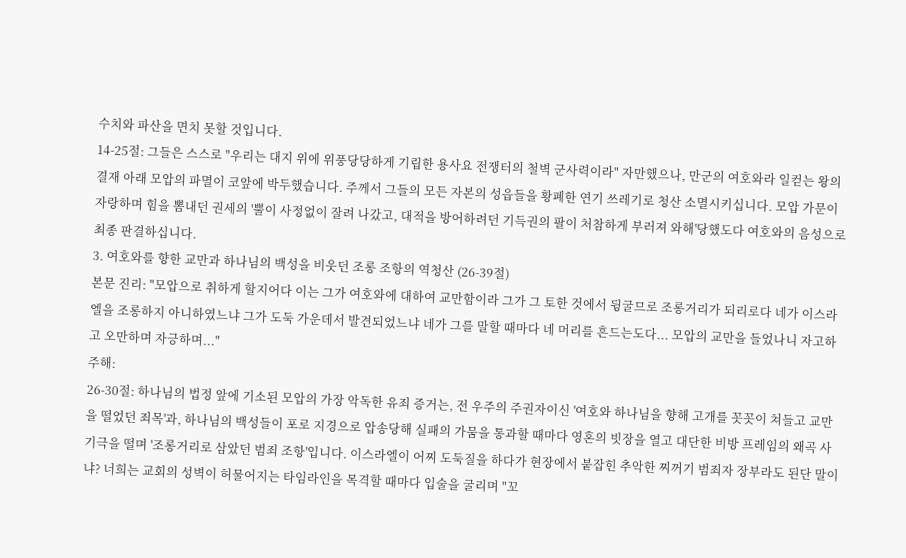수치와 파산을 면치 못할 것입니다.
14-25절: 그들은 스스로 "우리는 대지 위에 위풍당당하게 기립한 용사요 전쟁터의 철벽 군사력이라" 자만했으나, 만군의 여호와라 일컫는 왕의 결재 아래 모압의 파멸이 코앞에 박두했습니다. 주께서 그들의 모든 자본의 성읍들을 황폐한 연기 쓰레기로 청산 소멸시키십니다. 모압 가문이 자랑하며 힘을 뽐내던 권세의 '뿔이 사정없이 잘려 나갔고, 대적을 방어하려던 기득권의 팔이 처참하게 부러져 와해'당했도다 여호와의 음성으로 최종 판결하십니다.
3. 여호와를 향한 교만과 하나님의 백성을 비웃던 조롱 조항의 역청산 (26-39절)
본문 진리: "모압으로 취하게 할지어다 이는 그가 여호와에 대하여 교만함이라 그가 그 토한 것에서 뒹굴므로 조롱거리가 되리로다 네가 이스라엘을 조롱하지 아니하였느냐 그가 도둑 가운데서 발견되었느냐 네가 그를 말할 때마다 네 머리를 흔드는도다... 모압의 교만을 들었나니 자고하고 오만하며 자긍하며..."
주해:
26-30절: 하나님의 법정 앞에 기소된 모압의 가장 악독한 유죄 증거는, 전 우주의 주권자이신 '여호와 하나님을 향해 고개를 꼿꼿이 쳐들고 교만을 떨었던 죄목'과, 하나님의 백성들이 포로 지경으로 압송당해 실패의 가뭄을 통과할 때마다 영혼의 빗장을 열고 대단한 비방 프레임의 왜곡 사기극을 떨며 '조롱거리로 삼았던 범죄 조항'입니다. 이스라엘이 어찌 도둑질을 하다가 현장에서 붙잡힌 추악한 찌꺼기 범죄자 장부라도 된단 말이냐? 너희는 교회의 성벽이 허물어지는 타임라인을 목격할 때마다 입술을 굴리며 "꼬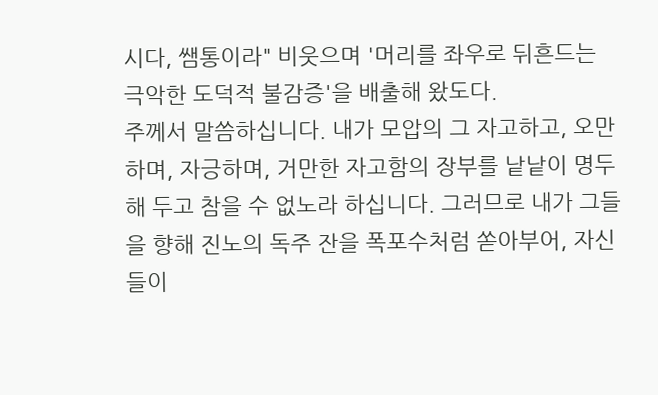시다, 쌤통이라" 비웃으며 '머리를 좌우로 뒤흔드는 극악한 도덕적 불감증'을 배출해 왔도다.
주께서 말씀하십니다. 내가 모압의 그 자고하고, 오만하며, 자긍하며, 거만한 자고함의 장부를 낱낱이 명두해 두고 참을 수 없노라 하십니다. 그러므로 내가 그들을 향해 진노의 독주 잔을 폭포수처럼 쏟아부어, 자신들이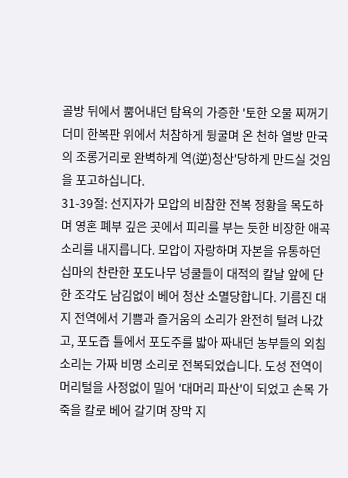골방 뒤에서 뿜어내던 탐욕의 가증한 '토한 오물 찌꺼기 더미 한복판 위에서 처참하게 뒹굴며 온 천하 열방 만국의 조롱거리로 완벽하게 역(逆)청산'당하게 만드실 것임을 포고하십니다.
31-39절: 선지자가 모압의 비참한 전복 정황을 목도하며 영혼 폐부 깊은 곳에서 피리를 부는 듯한 비장한 애곡 소리를 내지릅니다. 모압이 자랑하며 자본을 유통하던 십마의 찬란한 포도나무 넝쿨들이 대적의 칼날 앞에 단 한 조각도 남김없이 베어 청산 소멸당합니다. 기름진 대지 전역에서 기쁨과 즐거움의 소리가 완전히 털려 나갔고, 포도즙 틀에서 포도주를 밟아 짜내던 농부들의 외침 소리는 가짜 비명 소리로 전복되었습니다. 도성 전역이 머리털을 사정없이 밀어 '대머리 파산'이 되었고 손목 가죽을 칼로 베어 갈기며 장막 지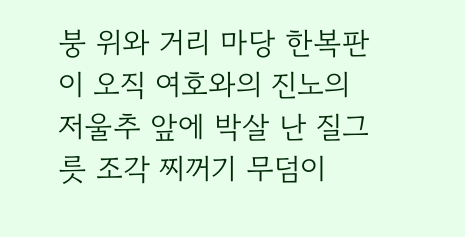붕 위와 거리 마당 한복판이 오직 여호와의 진노의 저울추 앞에 박살 난 질그릇 조각 찌꺼기 무덤이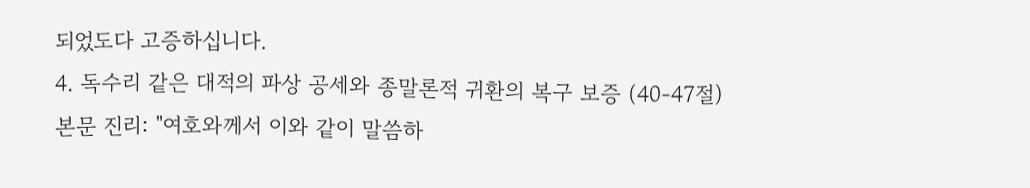되었도다 고증하십니다.
4. 독수리 같은 대적의 파상 공세와 종말론적 귀환의 복구 보증 (40-47절)
본문 진리: "여호와께서 이와 같이 말씀하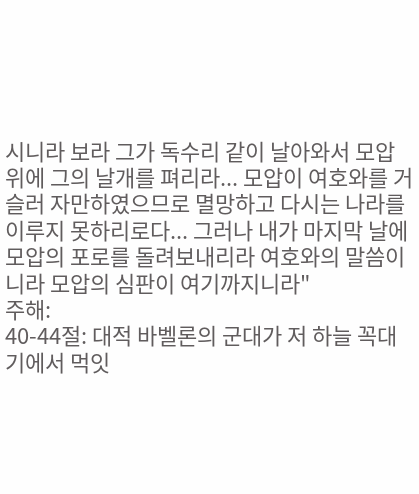시니라 보라 그가 독수리 같이 날아와서 모압 위에 그의 날개를 펴리라... 모압이 여호와를 거슬러 자만하였으므로 멸망하고 다시는 나라를 이루지 못하리로다... 그러나 내가 마지막 날에 모압의 포로를 돌려보내리라 여호와의 말씀이니라 모압의 심판이 여기까지니라"
주해:
40-44절: 대적 바벨론의 군대가 저 하늘 꼭대기에서 먹잇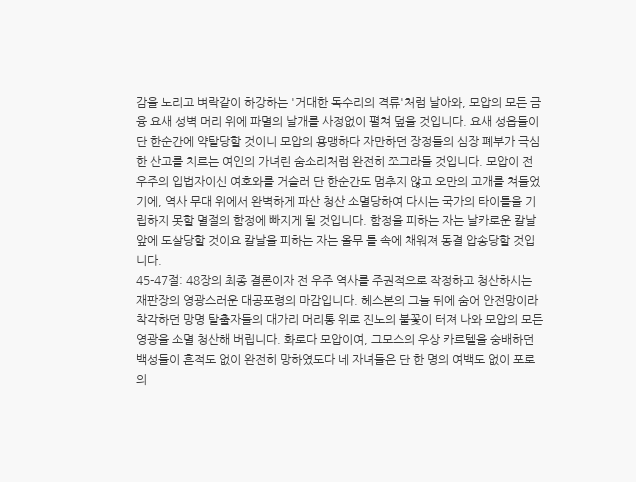감을 노리고 벼락같이 하강하는 '거대한 독수리의 격류'처럼 날아와, 모압의 모든 금융 요새 성벽 머리 위에 파멸의 날개를 사정없이 펼쳐 덮을 것입니다. 요새 성읍들이 단 한순간에 약탈당할 것이니 모압의 용맹하다 자만하던 장정들의 심장 폐부가 극심한 산고를 치르는 여인의 가녀린 숨소리처럼 완전히 쪼그라들 것입니다. 모압이 전 우주의 입법자이신 여호와를 거슬러 단 한순간도 멈추지 않고 오만의 고개를 쳐들었기에, 역사 무대 위에서 완벽하게 파산 청산 소멸당하여 다시는 국가의 타이틀을 기립하지 못할 멸절의 함정에 빠지게 될 것입니다. 함정을 피하는 자는 날카로운 칼날 앞에 도살당할 것이요 칼날을 피하는 자는 올무 틀 속에 채워져 동결 압송당할 것입니다.
45-47절: 48장의 최종 결론이자 전 우주 역사를 주권적으로 작정하고 청산하시는 재판장의 영광스러운 대공포령의 마감입니다. 헤스본의 그늘 뒤에 숨어 안전망이라 착각하던 망명 탈출자들의 대가리 머리통 위로 진노의 불꽃이 터져 나와 모압의 모든 영광을 소멸 청산해 버립니다. 화로다 모압이여, 그모스의 우상 카르텔을 숭배하던 백성들이 흔적도 없이 완전히 망하였도다 네 자녀들은 단 한 명의 여백도 없이 포로의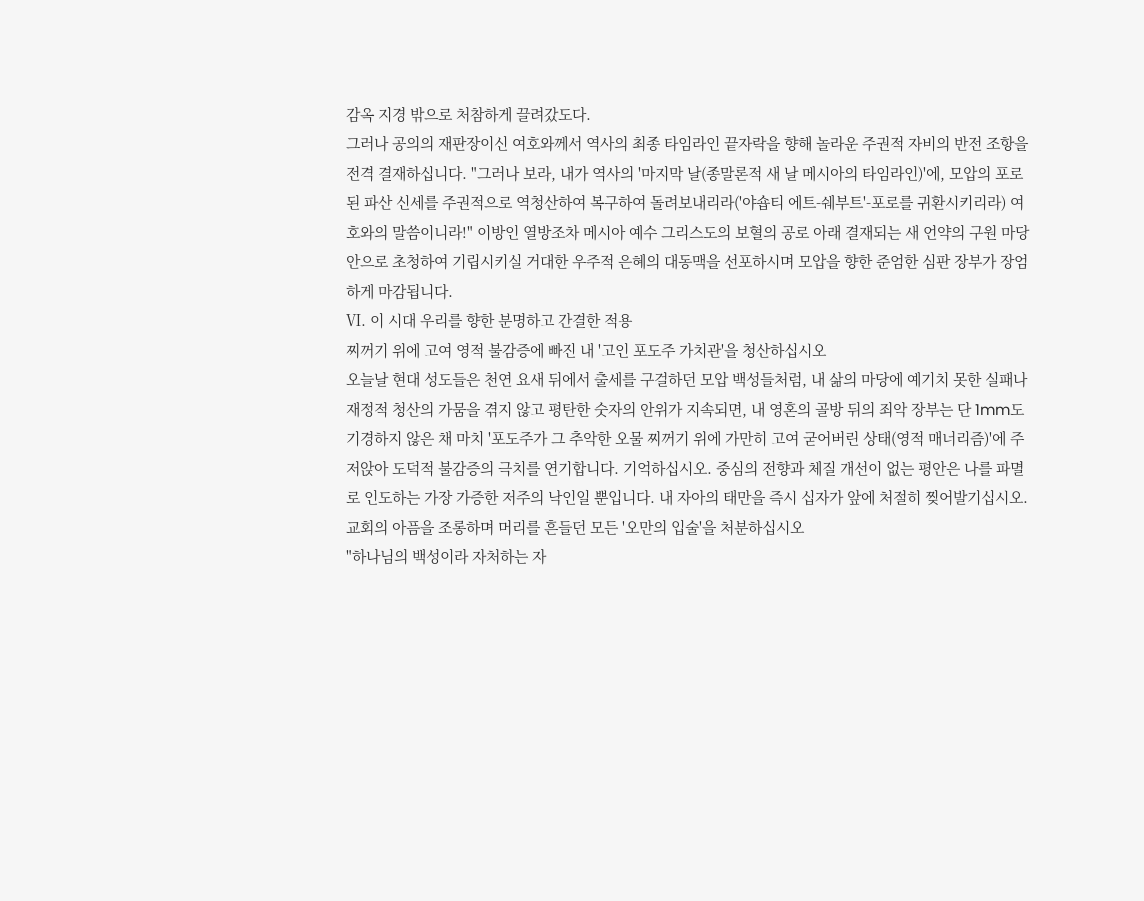감옥 지경 밖으로 처참하게 끌려갔도다.
그러나 공의의 재판장이신 여호와께서 역사의 최종 타임라인 끝자락을 향해 놀라운 주권적 자비의 반전 조항을 전격 결재하십니다. "그러나 보라, 내가 역사의 '마지막 날(종말론적 새 날 메시아의 타임라인)'에, 모압의 포로 된 파산 신세를 주권적으로 역청산하여 복구하여 돌려보내리라('야숍티 에트-쉐부트'-포로를 귀환시키리라) 여호와의 말씀이니라!" 이방인 열방조차 메시아 예수 그리스도의 보혈의 공로 아래 결재되는 새 언약의 구원 마당 안으로 초청하여 기립시키실 거대한 우주적 은혜의 대동맥을 선포하시며 모압을 향한 준엄한 심판 장부가 장엄하게 마감됩니다.
Ⅵ. 이 시대 우리를 향한 분명하고 간결한 적용
찌꺼기 위에 고여 영적 불감증에 빠진 내 '고인 포도주 가치관'을 청산하십시오
오늘날 현대 성도들은 천연 요새 뒤에서 출세를 구걸하던 모압 백성들처럼, 내 삶의 마당에 예기치 못한 실패나 재정적 청산의 가뭄을 겪지 않고 평탄한 숫자의 안위가 지속되면, 내 영혼의 골방 뒤의 죄악 장부는 단 1mm도 기경하지 않은 채 마치 '포도주가 그 추악한 오물 찌꺼기 위에 가만히 고여 굳어버린 상태(영적 매너리즘)'에 주저앉아 도덕적 불감증의 극치를 연기합니다. 기억하십시오. 중심의 전향과 체질 개선이 없는 평안은 나를 파멸로 인도하는 가장 가증한 저주의 낙인일 뿐입니다. 내 자아의 태만을 즉시 십자가 앞에 처절히 찢어발기십시오.교회의 아픔을 조롱하며 머리를 흔들던 모든 '오만의 입술'을 처분하십시오
"하나님의 백성이라 자처하는 자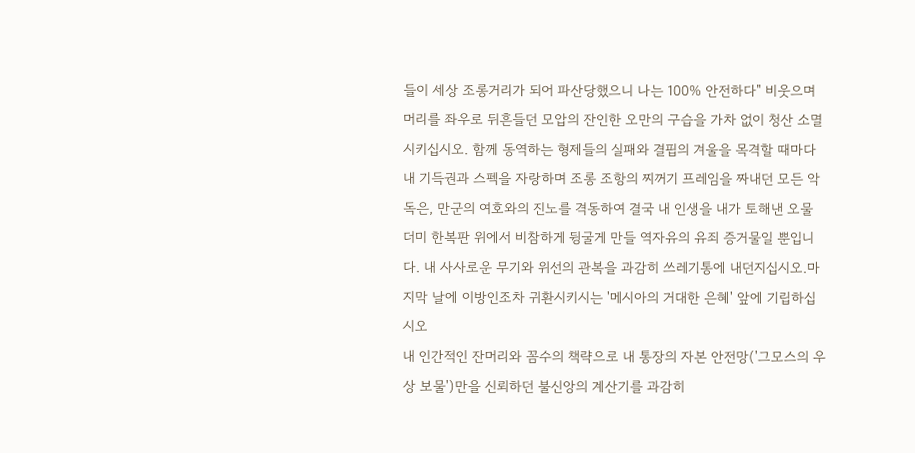들이 세상 조롱거리가 되어 파산당했으니 나는 100% 안전하다" 비웃으며 머리를 좌우로 뒤흔들던 모압의 잔인한 오만의 구습을 가차 없이 청산 소멸시키십시오. 함께 동역하는 형제들의 실패와 결핍의 겨울을 목격할 때마다 내 기득권과 스펙을 자랑하며 조롱 조항의 찌꺼기 프레임을 짜내던 모든 악독은, 만군의 여호와의 진노를 격동하여 결국 내 인생을 내가 토해낸 오물 더미 한복판 위에서 비참하게 뒹굴게 만들 역자유의 유죄 증거물일 뿐입니다. 내 사사로운 무기와 위선의 관복을 과감히 쓰레기통에 내던지십시오.마지막 날에 이방인조차 귀환시키시는 '메시아의 거대한 은혜' 앞에 기립하십시오
내 인간적인 잔머리와 꼼수의 책략으로 내 통장의 자본 안전망('그모스의 우상 보물')만을 신뢰하던 불신앙의 계산기를 과감히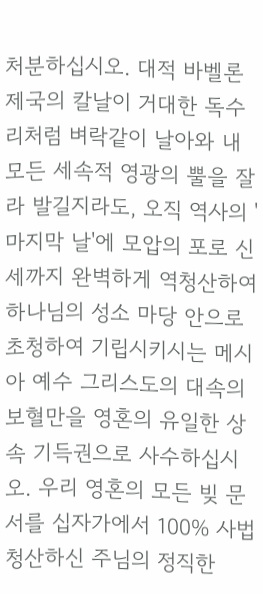처분하십시오. 대적 바벨론 제국의 칼날이 거대한 독수리처럼 벼락같이 날아와 내 모든 세속적 영광의 뿔을 잘라 발길지라도, 오직 역사의 '마지막 날'에 모압의 포로 신세까지 완벽하게 역청산하여 하나님의 성소 마당 안으로 초청하여 기립시키시는 메시아 예수 그리스도의 대속의 보혈만을 영혼의 유일한 상속 기득권으로 사수하십시오. 우리 영혼의 모든 빚 문서를 십자가에서 100% 사법 청산하신 주님의 정직한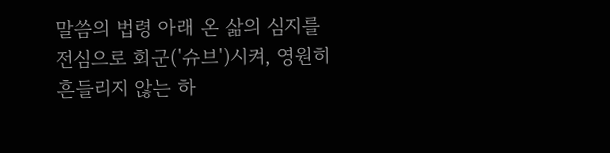말씀의 법령 아래 온 삶의 심지를 전심으로 회군('슈브')시켜, 영원히 흔들리지 않는 하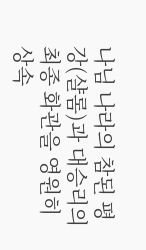나님 나라의 참된 평강(샬롬)과 대승리의 최종 화관을 영원히 상속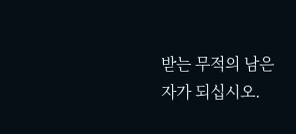받는 무적의 남은 자가 되십시오.